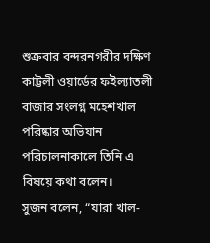শুক্রবার বন্দরনগরীর দক্ষিণ কাট্টলী ওয়ার্ডের ফইল্যাতলী বাজার সংলগ্ন মহেশখাল পরিষ্কার অভিযান পরিচালনাকালে তিনি এ বিষয়ে কথা বলেন।
সুজন বলেন, “যারা খাল-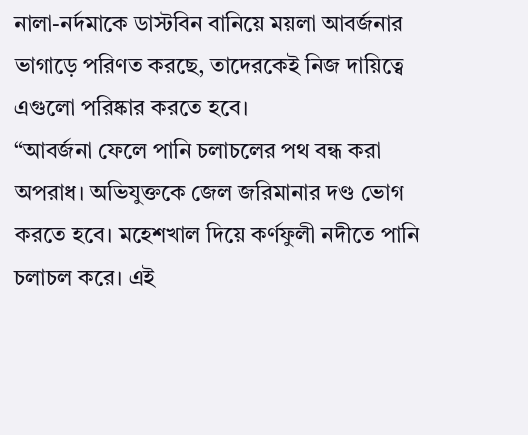নালা-নর্দমাকে ডাস্টবিন বানিয়ে ময়লা আবর্জনার ভাগাড়ে পরিণত করছে, তাদেরকেই নিজ দায়িত্বে এগুলো পরিষ্কার করতে হবে।
“আবর্জনা ফেলে পানি চলাচলের পথ বন্ধ করা অপরাধ। অভিযুক্তকে জেল জরিমানার দণ্ড ভোগ করতে হবে। মহেশখাল দিয়ে কর্ণফুলী নদীতে পানি চলাচল করে। এই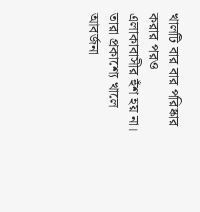খালটি বার বার পরিষ্কার করার পরও এলাকাবাসীর হুঁশ হয় না। তারা প্রকাশ্যে খালে আবর্জনা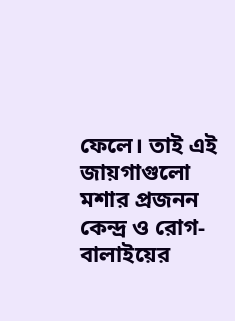ফেলে। তাই এই জায়গাগুলো মশার প্রজনন কেন্দ্র ও রোগ-বালাইয়ের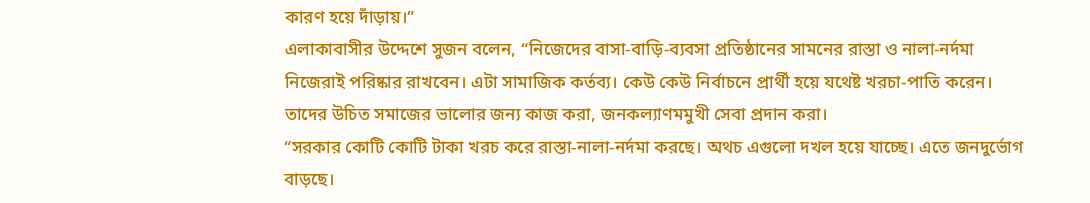কারণ হয়ে দাঁড়ায়।”
এলাকাবাসীর উদ্দেশে সুজন বলেন, “নিজেদের বাসা-বাড়ি-ব্যবসা প্রতিষ্ঠানের সামনের রাস্তা ও নালা-নর্দমা নিজেরাই পরিষ্কার রাখবেন। এটা সামাজিক কর্তব্য। কেউ কেউ নির্বাচনে প্রার্থী হয়ে যথেষ্ট খরচা-পাতি করেন। তাদের উচিত সমাজের ভালোর জন্য কাজ করা, জনকল্যাণমমুখী সেবা প্রদান করা।
“সরকার কোটি কোটি টাকা খরচ করে রাস্তা-নালা-নর্দমা করছে। অথচ এগুলো দখল হয়ে যাচ্ছে। এতে জনদুর্ভোগ বাড়ছে।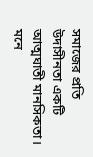সমাজের প্রতি উদাসীনতা একটি আত্মঘাতী মানসিকতা। মনে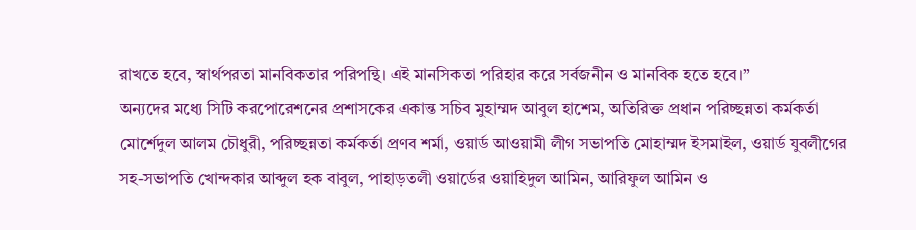রাখতে হবে, স্বার্থপরতা মানবিকতার পরিপন্থি। এই মানসিকতা পরিহার করে সর্বজনীন ও মানবিক হতে হবে।”
অন্যদের মধ্যে সিটি করপোরেশনের প্রশাসকের একান্ত সচিব মুহাম্মদ আবুল হাশেম, অতিরিক্ত প্রধান পরিচ্ছন্নতা কর্মকর্তা মোর্শেদুল আলম চৌধুরী, পরিচ্ছন্নতা কর্মকর্তা প্রণব শর্মা, ওয়ার্ড আওয়ামী লীগ সভাপতি মোহাম্মদ ইসমাইল, ওয়ার্ড যুবলীগের সহ-সভাপতি খোন্দকার আব্দুল হক বাবুল, পাহাড়তলী ওয়ার্ডের ওয়াহিদুল আমিন, আরিফুল আমিন ও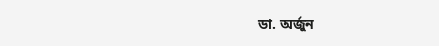ডা. অর্জুন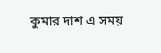কুমার দাশ এ সময়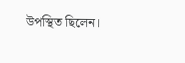উপস্থিত ছিলেন।